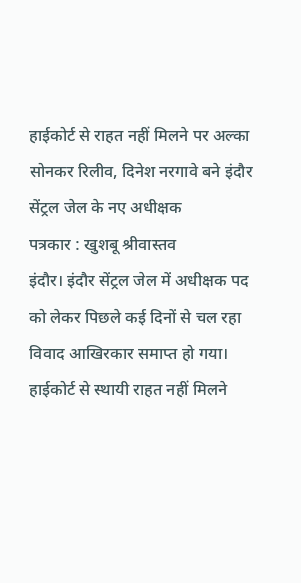हाईकोर्ट से राहत नहीं मिलने पर अल्का सोनकर रिलीव, दिनेश नरगावे बने इंदौर सेंट्रल जेल के नए अधीक्षक
पत्रकार : खुशबू श्रीवास्तव
इंदौर। इंदौर सेंट्रल जेल में अधीक्षक पद को लेकर पिछले कई दिनों से चल रहा विवाद आखिरकार समाप्त हो गया। हाईकोर्ट से स्थायी राहत नहीं मिलने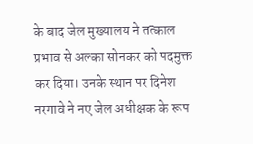के बाद जेल मुख्यालय ने तत्काल प्रभाव से अल्का सोनकर को पदमुक्त कर दिया। उनके स्थान पर दिनेश नरगावे ने नए जेल अधीक्षक के रूप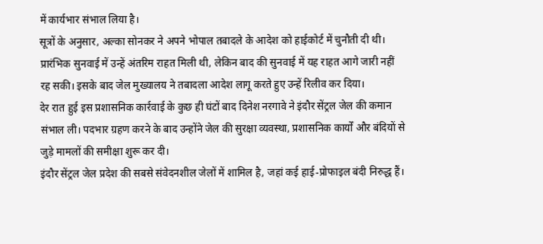में कार्यभार संभाल लिया है।
सूत्रों के अनुसार, अल्का सोनकर ने अपने भोपाल तबादले के आदेश को हाईकोर्ट में चुनौती दी थी। प्रारंभिक सुनवाई में उन्हें अंतरिम राहत मिली थी, लेकिन बाद की सुनवाई में यह राहत आगे जारी नहीं रह सकी। इसके बाद जेल मुख्यालय ने तबादला आदेश लागू करते हुए उन्हें रिलीव कर दिया।
देर रात हुई इस प्रशासनिक कार्रवाई के कुछ ही घंटों बाद दिनेश नरगावे ने इंदौर सेंट्रल जेल की कमान संभाल ली। पदभार ग्रहण करने के बाद उन्होंने जेल की सुरक्षा व्यवस्था, प्रशासनिक कार्यों और बंदियों से जुड़े मामलों की समीक्षा शुरू कर दी।
इंदौर सेंट्रल जेल प्रदेश की सबसे संवेदनशील जेलों में शामिल है, जहां कई हाई-प्रोफाइल बंदी निरुद्ध हैं।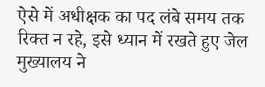ऐसे में अधीक्षक का पद लंबे समय तक रिक्त न रहे, इसे ध्यान में रखते हुए जेल मुख्यालय ने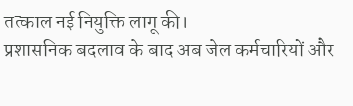तत्काल नई नियुक्ति लागू की।
प्रशासनिक बदलाव के बाद अब जेल कर्मचारियों और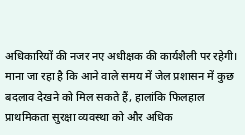अधिकारियों की नजर नए अधीक्षक की कार्यशैली पर रहेगी। माना जा रहा है कि आने वाले समय में जेल प्रशासन में कुछ बदलाव देखने को मिल सकते हैं, हालांकि फिलहाल प्राथमिकता सुरक्षा व्यवस्था को और अधिक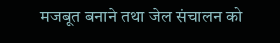मजबूत बनाने तथा जेल संचालन को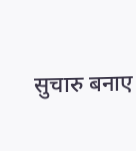सुचारु बनाए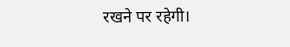रखने पर रहेगी।